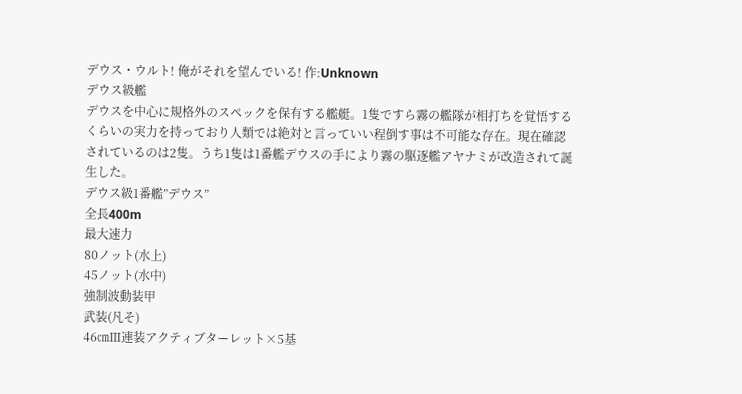デウス・ウルト! 俺がそれを望んでいる! 作:Unknown
デウス級艦
デウスを中心に規格外のスペックを保有する艦艇。1隻ですら霧の艦隊が相打ちを覚悟するくらいの実力を持っており人類では絶対と言っていい程倒す事は不可能な存在。現在確認されているのは2隻。うち1隻は1番艦デウスの手により霧の駆逐艦アヤナミが改造されて誕生した。
デウス級1番艦”デウス”
全長400m
最大速力
80ノット(水上)
45ノット(水中)
強制波動装甲
武装(凡そ)
46㎝Ⅲ連装アクティブターレット×5基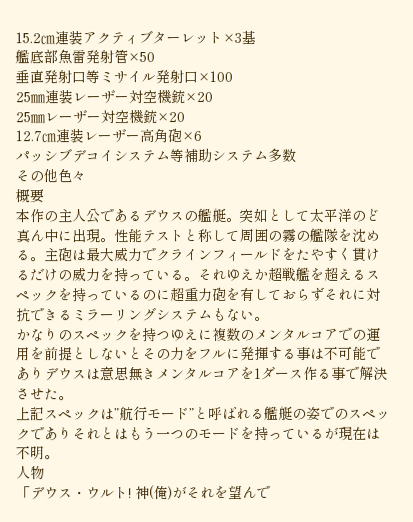15.2㎝連装アクティブターレット×3基
艦底部魚雷発射管×50
垂直発射口等ミサイル発射口×100
25㎜連装レーザー対空機銃×20
25㎜レーザー対空機銃×20
12.7㎝連装レーザー高角砲×6
パッシブデコイシステム等補助システム多数
その他色々
概要
本作の主人公であるデウスの艦艇。突如として太平洋のど真ん中に出現。性能テストと称して周囲の霧の艦隊を沈める。主砲は最大威力でクラインフィールドをたやすく貫けるだけの威力を持っている。それゆえか超戦艦を超えるスペックを持っているのに超重力砲を有しておらずそれに対抗できるミラーリングシステムもない。
かなりのスペックを持つゆえに複数のメンタルコアでの運用を前提としないとその力をフルに発揮する事は不可能でありデウスは意思無きメンタルコアを1ダース作る事で解決させた。
上記スペックは”航行モード”と呼ばれる艦艇の姿でのスペックでありそれとはもう一つのモードを持っているが現在は不明。
人物
「デウス・ウルト! 神(俺)がそれを望んで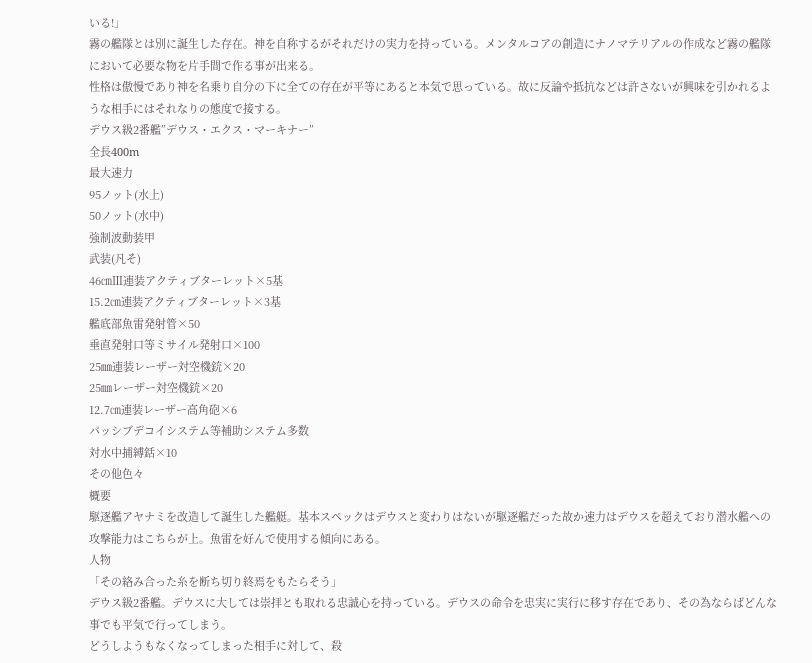いる!」
霧の艦隊とは別に誕生した存在。神を自称するがそれだけの実力を持っている。メンタルコアの創造にナノマテリアルの作成など霧の艦隊において必要な物を片手間で作る事が出来る。
性格は傲慢であり神を名乗り自分の下に全ての存在が平等にあると本気で思っている。故に反論や抵抗などは許さないが興味を引かれるような相手にはそれなりの態度で接する。
デウス級2番艦”デウス・エクス・マーキナー”
全長400m
最大速力
95ノット(水上)
50ノット(水中)
強制波動装甲
武装(凡そ)
46㎝Ⅲ連装アクティブターレット×5基
15.2㎝連装アクティブターレット×3基
艦底部魚雷発射管×50
垂直発射口等ミサイル発射口×100
25㎜連装レーザー対空機銃×20
25㎜レーザー対空機銃×20
12.7㎝連装レーザー高角砲×6
パッシブデコイシステム等補助システム多数
対水中捕縛銛×10
その他色々
概要
駆逐艦アヤナミを改造して誕生した艦艇。基本スペックはデウスと変わりはないが駆逐艦だった故か速力はデウスを超えており潜水艦への攻撃能力はこちらが上。魚雷を好んで使用する傾向にある。
人物
「その絡み合った糸を断ち切り終焉をもたらそう」
デウス級2番艦。デウスに大しては崇拝とも取れる忠誠心を持っている。デウスの命令を忠実に実行に移す存在であり、その為ならばどんな事でも平気で行ってしまう。
どうしようもなくなってしまった相手に対して、殺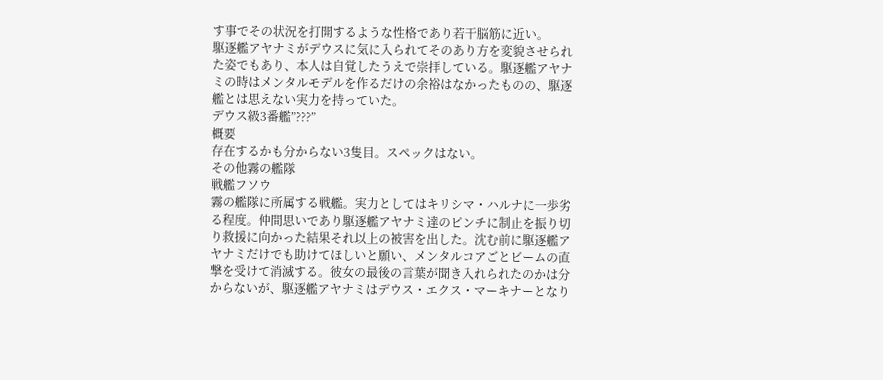す事でその状況を打開するような性格であり若干脳筋に近い。
駆逐艦アヤナミがデウスに気に入られてそのあり方を変貌させられた姿でもあり、本人は自覚したうえで崇拝している。駆逐艦アヤナミの時はメンタルモデルを作るだけの余裕はなかったものの、駆逐艦とは思えない実力を持っていた。
デウス級3番艦”???”
概要
存在するかも分からない3隻目。スペックはない。
その他霧の艦隊
戦艦フソウ
霧の艦隊に所属する戦艦。実力としてはキリシマ・ハルナに一歩劣る程度。仲間思いであり駆逐艦アヤナミ達のピンチに制止を振り切り救援に向かった結果それ以上の被害を出した。沈む前に駆逐艦アヤナミだけでも助けてほしいと願い、メンタルコアごとビームの直撃を受けて消滅する。彼女の最後の言葉が聞き入れられたのかは分からないが、駆逐艦アヤナミはデウス・エクス・マーキナーとなり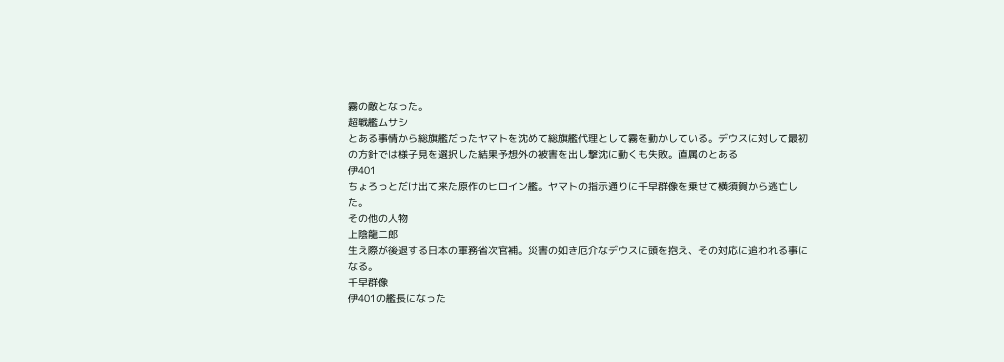霧の敵となった。
超戦艦ムサシ
とある事情から総旗艦だったヤマトを沈めて総旗艦代理として霧を動かしている。デウスに対して最初の方針では様子見を選択した結果予想外の被害を出し撃沈に動くも失敗。直属のとある
伊401
ちょろっとだけ出て来た原作のヒロイン艦。ヤマトの指示通りに千早群像を乗せて横須賀から逃亡した。
その他の人物
上陰龍二郎
生え際が後退する日本の軍務省次官補。災害の如き厄介なデウスに頭を抱え、その対応に追われる事になる。
千早群像
伊401の艦長になった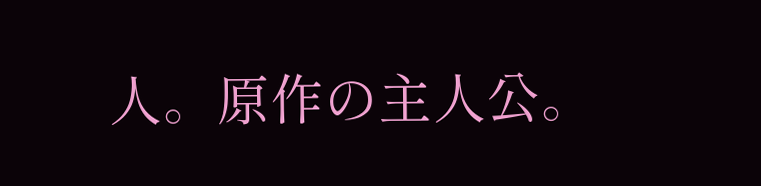人。原作の主人公。